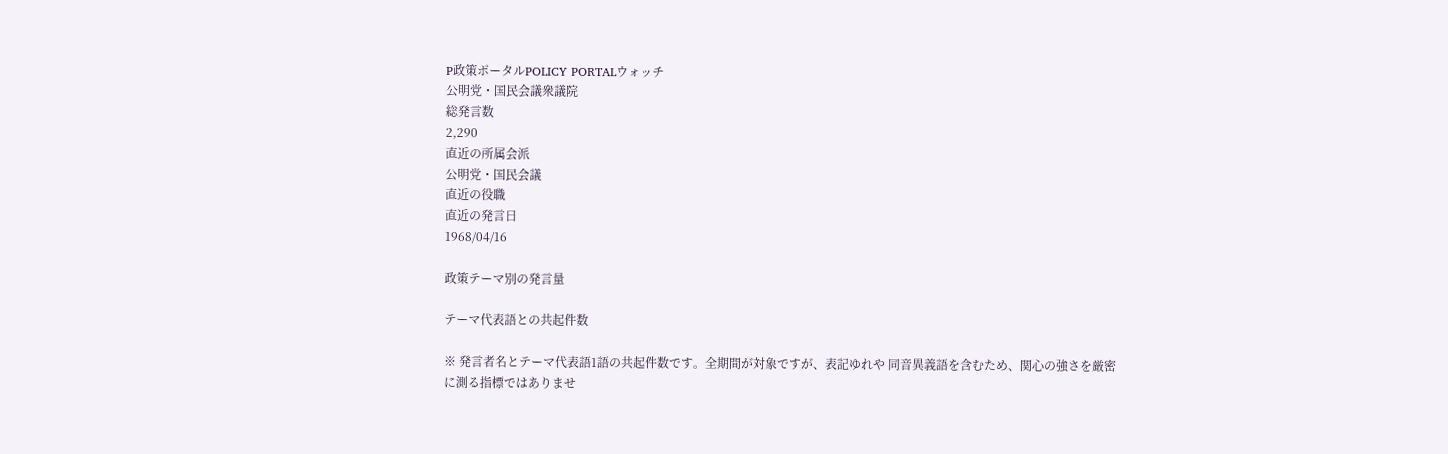P政策ポータルPOLICY PORTALウォッチ
公明党・国民会議衆議院
総発言数
2,290
直近の所属会派
公明党・国民会議
直近の役職
直近の発言日
1968/04/16

政策テーマ別の発言量

テーマ代表語との共起件数

※ 発言者名とテーマ代表語1語の共起件数です。全期間が対象ですが、表記ゆれや 同音異義語を含むため、関心の強さを厳密に測る指標ではありませ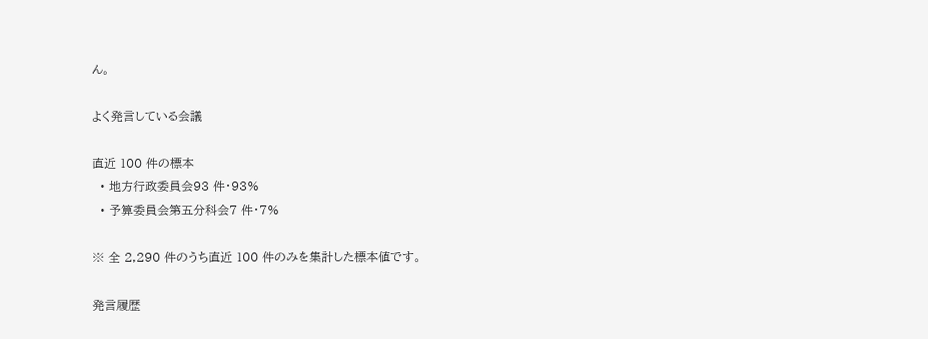ん。

よく発言している会議

直近 100 件の標本
  • 地方行政委員会93 件・93%
  • 予算委員会第五分科会7 件・7%

※ 全 2,290 件のうち直近 100 件のみを集計した標本値です。

発言履歴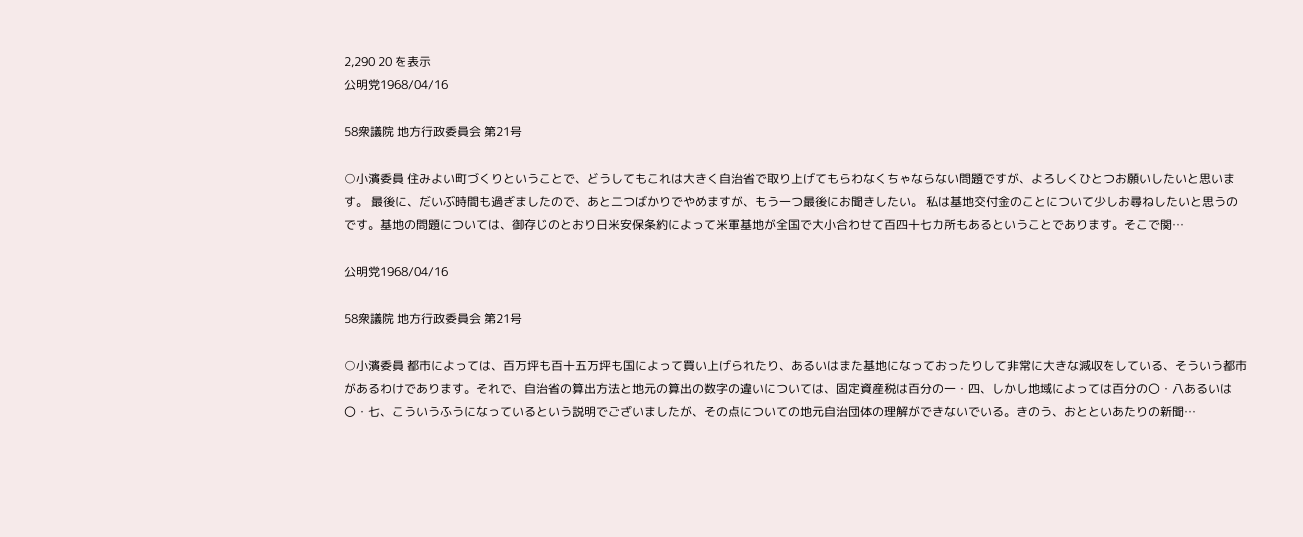2,290 20 を表示
公明党1968/04/16

58衆議院 地方行政委員会 第21号

○小濱委員 住みよい町づくりということで、どうしてもこれは大きく自治省で取り上げてもらわなくちゃならない問題ですが、よろしくひとつお願いしたいと思います。 最後に、だいぶ時間も過ぎましたので、あと二つばかりでやめますが、もう一つ最後にお聞きしたい。 私は基地交付金のことについて少しお尋ねしたいと思うのです。基地の問題については、御存じのとおり日米安保条約によって米軍基地が全国で大小合わせて百四十七カ所もあるということであります。そこで関…

公明党1968/04/16

58衆議院 地方行政委員会 第21号

○小濱委員 都市によっては、百万坪も百十五万坪も国によって買い上げられたり、あるいはまた基地になっておったりして非常に大きな減収をしている、そういう都市があるわけであります。それで、自治省の算出方法と地元の算出の数字の違いについては、固定資産税は百分の一・四、しかし地域によっては百分の〇・八あるいは〇・七、こういうふうになっているという説明でございましたが、その点についての地元自治団体の理解ができないでいる。きのう、おとといあたりの新聞…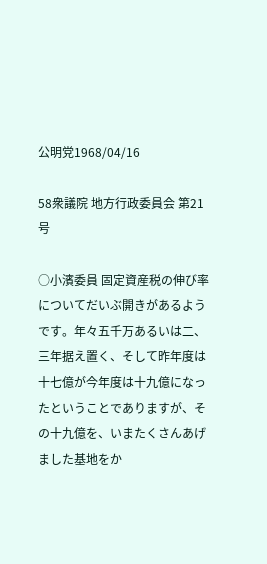公明党1968/04/16

58衆議院 地方行政委員会 第21号

○小濱委員 固定資産税の伸び率についてだいぶ開きがあるようです。年々五千万あるいは二、三年据え置く、そして昨年度は十七億が今年度は十九億になったということでありますが、その十九億を、いまたくさんあげました基地をか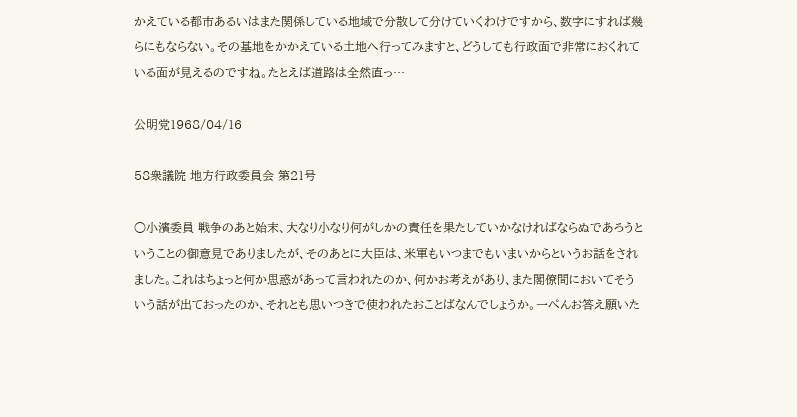かえている都市あるいはまた関係している地域で分散して分けていくわけですから、数字にすれば幾らにもならない。その基地をかかえている土地へ行ってみますと、どうしても行政面で非常におくれている面が見えるのですね。たとえば道路は全然直っ…

公明党1968/04/16

58衆議院 地方行政委員会 第21号

○小濱委員 戦争のあと始末、大なり小なり何がしかの責任を果たしていかなければならぬであろうということの御意見でありましたが、そのあとに大臣は、米軍もいつまでもいまいからというお話をされました。これはちょっと何か思惑があって言われたのか、何かお考えがあり、また閣僚間においてそういう話が出ておったのか、それとも思いつきで使われたおことばなんでしょうか。一ぺんお答え願いた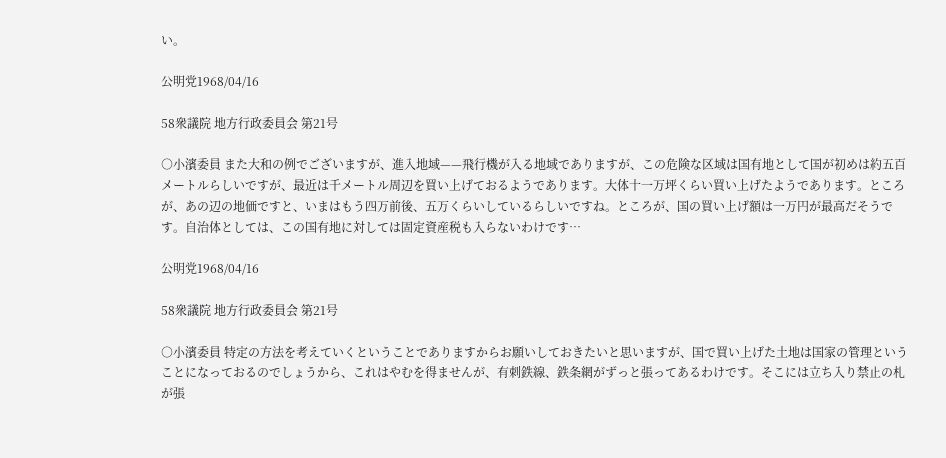い。

公明党1968/04/16

58衆議院 地方行政委員会 第21号

○小濱委員 また大和の例でございますが、進入地域——飛行機が入る地域でありますが、この危険な区域は国有地として国が初めは約五百メートルらしいですが、最近は千メートル周辺を買い上げておるようであります。大体十一万坪くらい買い上げたようであります。ところが、あの辺の地価ですと、いまはもう四万前後、五万くらいしているらしいですね。ところが、国の買い上げ額は一万円が最高だそうです。自治体としては、この国有地に対しては固定資産税も入らないわけです…

公明党1968/04/16

58衆議院 地方行政委員会 第21号

○小濱委員 特定の方法を考えていくということでありますからお願いしておきたいと思いますが、国で買い上げた土地は国家の管理ということになっておるのでしょうから、これはやむを得ませんが、有刺鉄線、鉄条網がずっと張ってあるわけです。そこには立ち入り禁止の札が張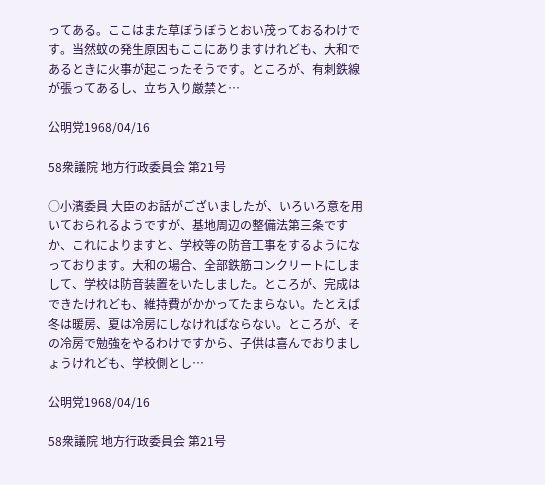ってある。ここはまた草ぼうぼうとおい茂っておるわけです。当然蚊の発生原因もここにありますけれども、大和であるときに火事が起こったそうです。ところが、有刺鉄線が張ってあるし、立ち入り厳禁と…

公明党1968/04/16

58衆議院 地方行政委員会 第21号

○小濱委員 大臣のお話がございましたが、いろいろ意を用いておられるようですが、基地周辺の整備法第三条ですか、これによりますと、学校等の防音工事をするようになっております。大和の場合、全部鉄筋コンクリートにしまして、学校は防音装置をいたしました。ところが、完成はできたけれども、維持費がかかってたまらない。たとえば冬は暖房、夏は冷房にしなければならない。ところが、その冷房で勉強をやるわけですから、子供は喜んでおりましょうけれども、学校側とし…

公明党1968/04/16

58衆議院 地方行政委員会 第21号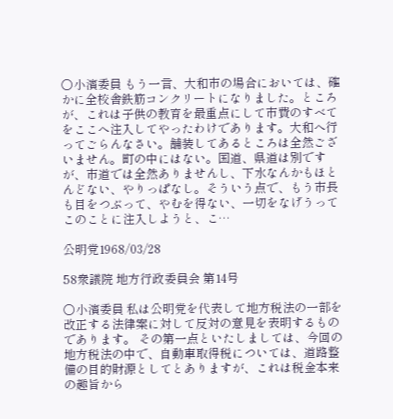○小濱委員 もう一言、大和市の場合においては、確かに全校舎鉄筋コンクリートになりました。ところが、これは子供の教育を最重点にして市費のすべてをここへ注入してやったわけであります。大和へ行ってごらんなさい。舗装してあるところは全然ございません。町の中にはない。国道、県道は別ですが、市道では全然ありませんし、下水なんかもほとんどない、やりっぱなし。そういう点で、もう市長も目をつぶって、やむを得ない、一切をなげうってこのことに注入しようと、こ…

公明党1968/03/28

58衆議院 地方行政委員会 第14号

○小濱委員 私は公明党を代表して地方税法の一部を改正する法律案に対して反対の意見を表明するものであります。 その第一点といたしましては、今回の地方税法の中で、自動車取得税については、道路整備の目的財源としてとありますが、これは税金本来の趣旨から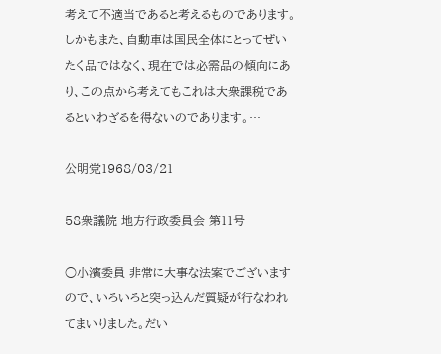考えて不適当であると考えるものであります。しかもまた、自動車は国民全体にとってぜいたく品ではなく、現在では必需品の傾向にあり、この点から考えてもこれは大衆課税であるといわざるを得ないのであります。…

公明党1968/03/21

58衆議院 地方行政委員会 第11号

○小濱委員 非常に大事な法案でございますので、いろいろと突っ込んだ質疑が行なわれてまいりました。だい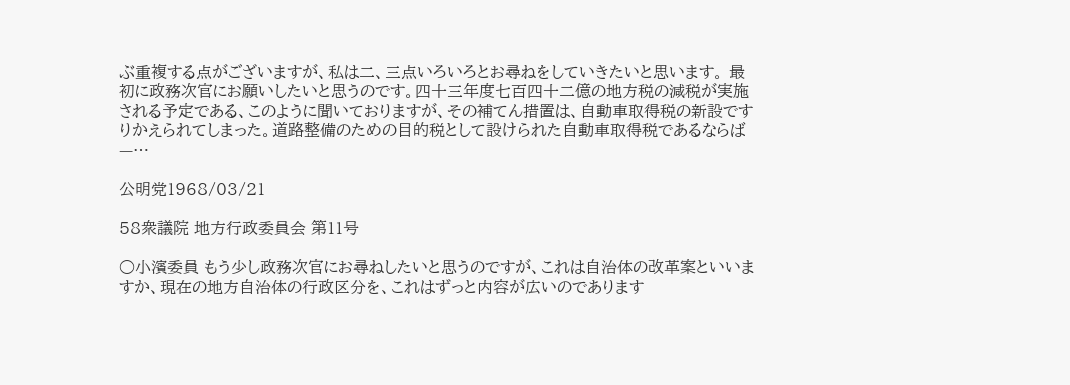ぶ重複する点がございますが、私は二、三点いろいろとお尋ねをしていきたいと思います。 最初に政務次官にお願いしたいと思うのです。四十三年度七百四十二億の地方税の減税が実施される予定である、このように聞いておりますが、その補てん措置は、自動車取得税の新設ですりかえられてしまった。道路整備のための目的税として設けられた自動車取得税であるならば—…

公明党1968/03/21

58衆議院 地方行政委員会 第11号

○小濱委員 もう少し政務次官にお尋ねしたいと思うのですが、これは自治体の改革案といいますか、現在の地方自治体の行政区分を、これはずっと内容が広いのであります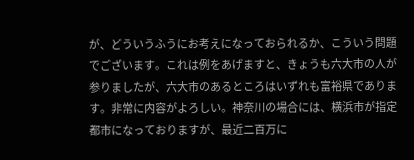が、どういうふうにお考えになっておられるか、こういう問題でございます。これは例をあげますと、きょうも六大市の人が参りましたが、六大市のあるところはいずれも富裕県であります。非常に内容がよろしい。神奈川の場合には、横浜市が指定都市になっておりますが、最近二百万に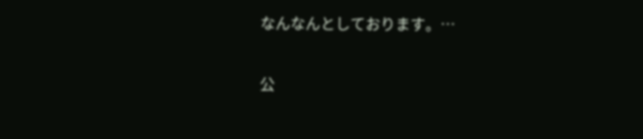なんなんとしております。…

公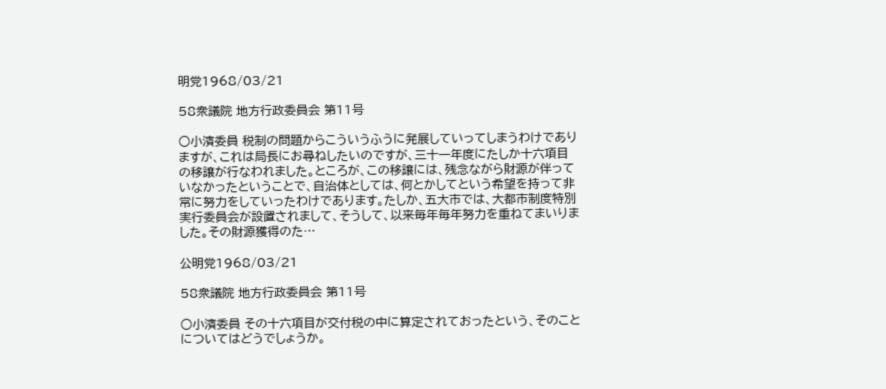明党1968/03/21

58衆議院 地方行政委員会 第11号

○小濱委員 税制の問題からこういうふうに発展していってしまうわけでありますが、これは局長にお尋ねしたいのですが、三十一年度にたしか十六項目の移譲が行なわれました。ところが、この移譲には、残念ながら財源が伴っていなかったということで、自治体としては、何とかしてという希望を持って非常に努力をしていったわけであります。たしか、五大市では、大都市制度特別実行委員会が設置されまして、そうして、以来毎年毎年努力を重ねてまいりました。その財源獲得のた…

公明党1968/03/21

58衆議院 地方行政委員会 第11号

○小濱委員 その十六項目が交付税の中に算定されておったという、そのことについてはどうでしょうか。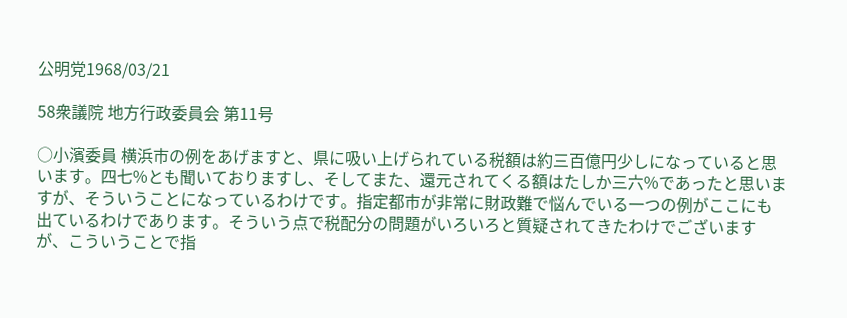公明党1968/03/21

58衆議院 地方行政委員会 第11号

○小濱委員 横浜市の例をあげますと、県に吸い上げられている税額は約三百億円少しになっていると思います。四七%とも聞いておりますし、そしてまた、還元されてくる額はたしか三六%であったと思いますが、そういうことになっているわけです。指定都市が非常に財政難で悩んでいる一つの例がここにも出ているわけであります。そういう点で税配分の問題がいろいろと質疑されてきたわけでございますが、こういうことで指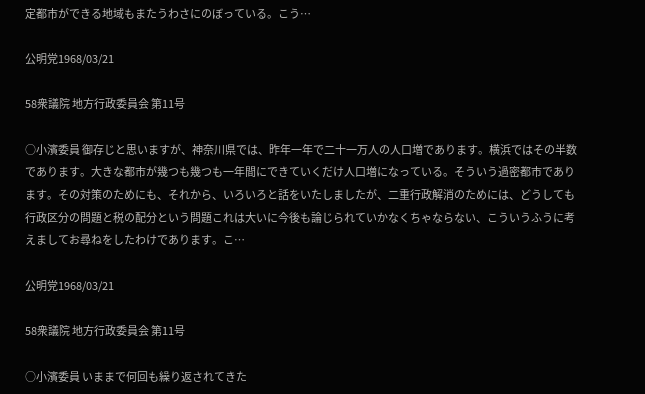定都市ができる地域もまたうわさにのぼっている。こう…

公明党1968/03/21

58衆議院 地方行政委員会 第11号

○小濱委員 御存じと思いますが、神奈川県では、昨年一年で二十一万人の人口増であります。横浜ではその半数であります。大きな都市が幾つも幾つも一年間にできていくだけ人口増になっている。そういう過密都市であります。その対策のためにも、それから、いろいろと話をいたしましたが、二重行政解消のためには、どうしても行政区分の問題と税の配分という問題これは大いに今後も論じられていかなくちゃならない、こういうふうに考えましてお尋ねをしたわけであります。こ…

公明党1968/03/21

58衆議院 地方行政委員会 第11号

○小濱委員 いままで何回も繰り返されてきた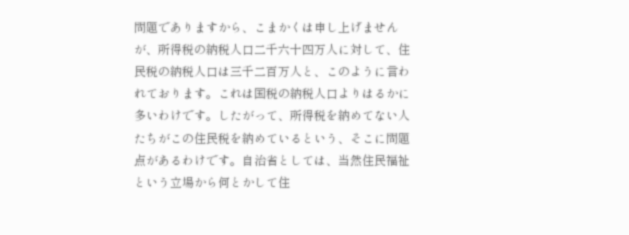問題でありますから、こまかくは申し上げませんが、所得税の納税人口二千六十四万人に対して、住民税の納税人口は三千二百万人と、このように言われております。これは国税の納税人口よりはるかに多いわけです。したがって、所得税を納めてない人たちがこの住民税を納めているという、そこに問題点があるわけです。自治省としては、当然住民福祉という立場から何とかして住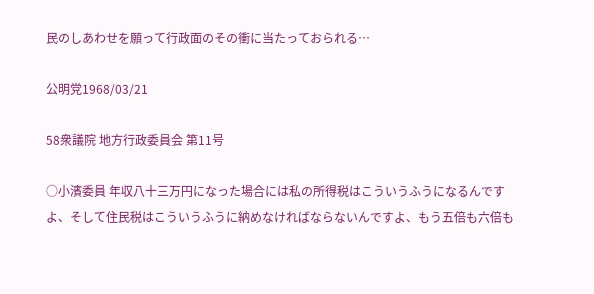民のしあわせを願って行政面のその衝に当たっておられる…

公明党1968/03/21

58衆議院 地方行政委員会 第11号

○小濱委員 年収八十三万円になった場合には私の所得税はこういうふうになるんですよ、そして住民税はこういうふうに納めなければならないんですよ、もう五倍も六倍も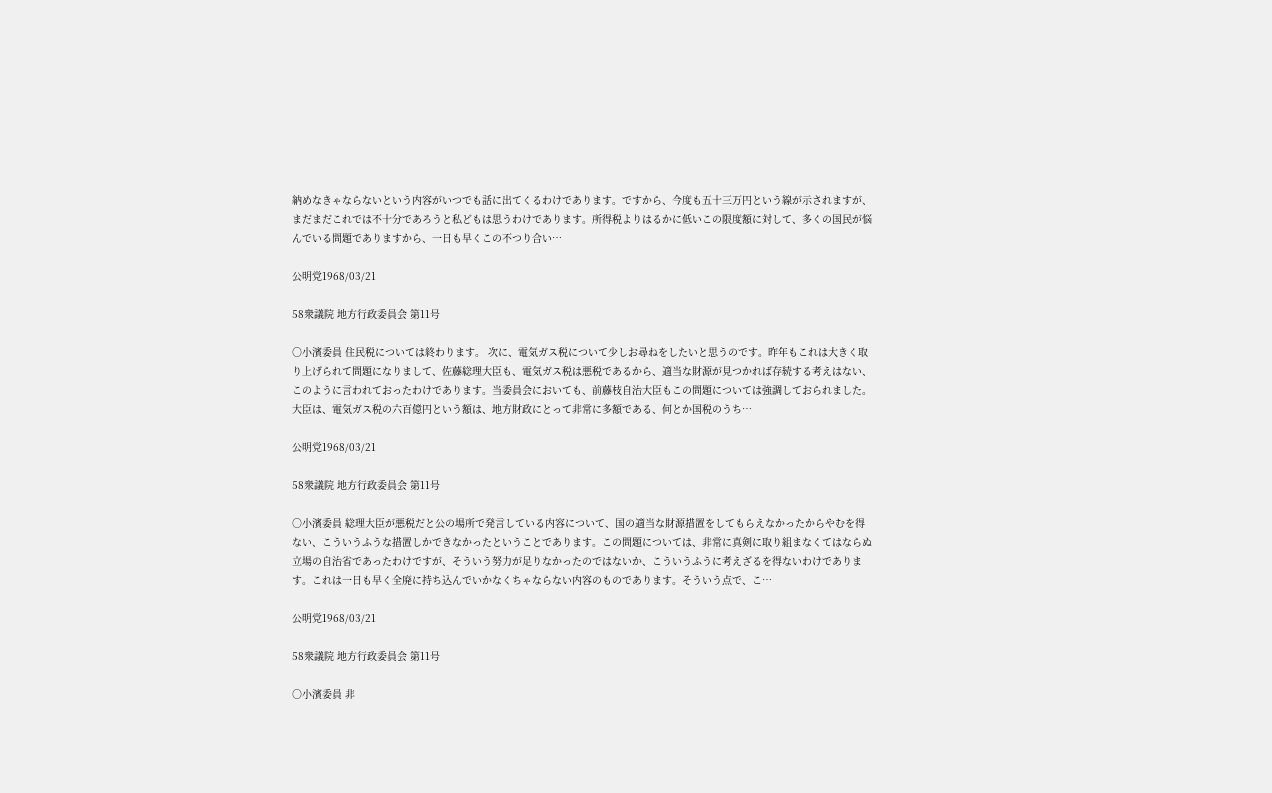納めなきゃならないという内容がいつでも話に出てくるわけであります。ですから、今度も五十三万円という線が示されますが、まだまだこれでは不十分であろうと私どもは思うわけであります。所得税よりはるかに低いこの限度額に対して、多くの国民が悩んでいる問題でありますから、一日も早くこの不つり合い…

公明党1968/03/21

58衆議院 地方行政委員会 第11号

○小濱委員 住民税については終わります。 次に、電気ガス税について少しお尋ねをしたいと思うのです。昨年もこれは大きく取り上げられて問題になりまして、佐藤総理大臣も、電気ガス税は悪税であるから、適当な財源が見つかれば存続する考えはない、このように言われておったわけであります。当委員会においても、前藤枝自治大臣もこの問題については強調しておられました。大臣は、電気ガス税の六百億円という額は、地方財政にとって非常に多額である、何とか国税のうち…

公明党1968/03/21

58衆議院 地方行政委員会 第11号

○小濱委員 総理大臣が悪税だと公の場所で発言している内容について、国の適当な財源措置をしてもらえなかったからやむを得ない、こういうふうな措置しかできなかったということであります。この問題については、非常に真剣に取り組まなくてはならぬ立場の自治省であったわけですが、そういう努力が足りなかったのではないか、こういうふうに考えざるを得ないわけであります。これは一日も早く全廃に持ち込んでいかなくちゃならない内容のものであります。そういう点で、こ…

公明党1968/03/21

58衆議院 地方行政委員会 第11号

○小濱委員 非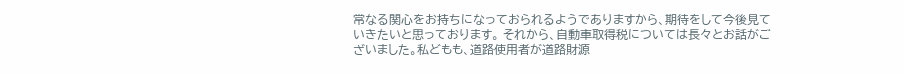常なる関心をお持ちになっておられるようでありますから、期待をして今後見ていきたいと思っております。 それから、自動車取得税については長々とお話がございました。私どもも、道路使用者が道路財源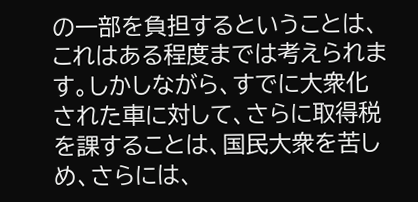の一部を負担するということは、これはある程度までは考えられます。しかしながら、すでに大衆化された車に対して、さらに取得税を課することは、国民大衆を苦しめ、さらには、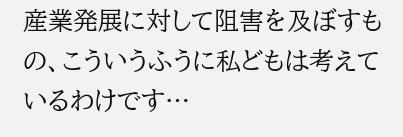産業発展に対して阻害を及ぼすもの、こういうふうに私どもは考えているわけです…